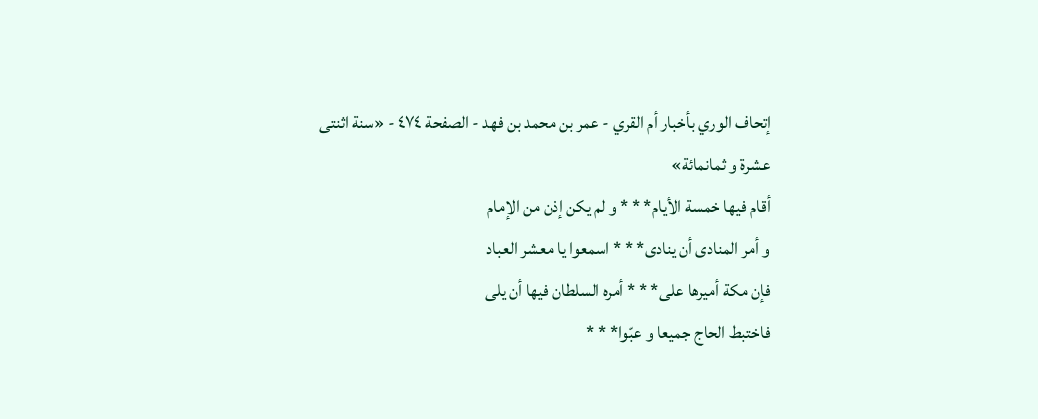إتحاف الوري بأخبار أم القري - عمر بن محمد بن فهد - الصفحة ٤٧٤ - «سنة اثنتى عشرة و ثمانمائة»
أقام فيها خمسة الأيام* * * و لم يكن إذن من الإمام
و أمر المنادى أن ينادى* * * اسمعوا يا معشر العباد
فإن مكة أميرها على* * * أمره السلطان فيها أن يلى
فاختبط الحاج جميعا و عبّوا* * *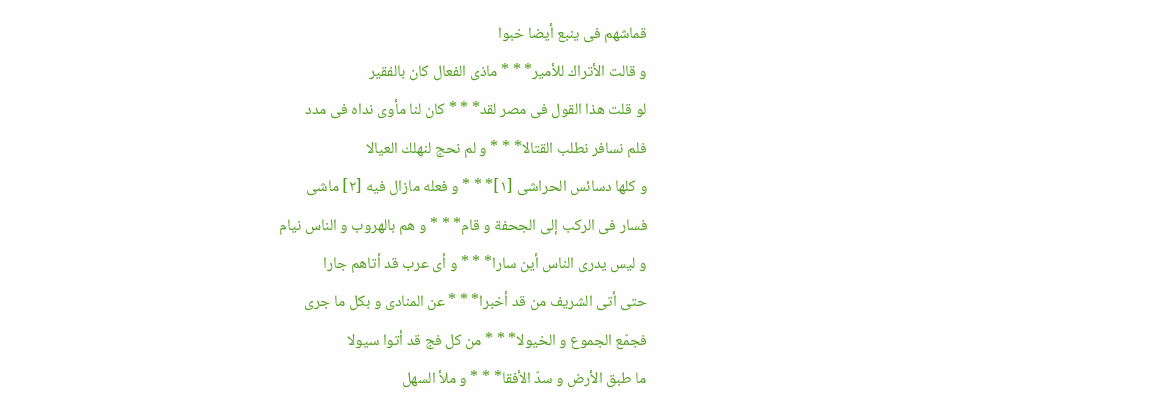قماشهم فى ينبع أيضا خبوا
و قالت الأتراك للأمير* * * ماذى الفعال كان بالفقير
لو قلت هذا القول فى مصر لقد* * * كان لنا مأوى نداه فى مدد
فلم نسافر نطلب القتالا* * * و لم نحج لنهلك العيالا
و كلها دسائس الحراشى [١]* * * و فعله مازال فيه [٢] ماشى
فسار فى الركب إلى الجحفة و قام* * * و هم بالهروب و الناس نيام
و ليس يدرى الناس أين سارا* * * و أى عرب قد أتاهم جارا
حتى أتى الشريف من قد أخبرا* * * عن المنادى و بكل ما جرى
فجمّع الجموع و الخيولا* * * من كل فج قد أتوا سيولا
ما طبق الأرض و سدّ الأفقا* * * و ملأ السهل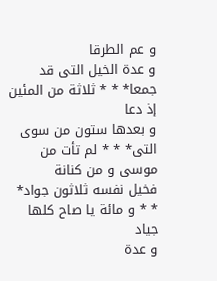و عم الطرقا
و عدة الخيل التى قد جمعا* * * ثلاثة من المئين إذ دعا
و بعدها ستون من سوى التى* * * لم تأت من موسى و من كنانة
فخيل نفسه ثلاثون جواد* * * و مائة يا صاح كلها جياد
و عدة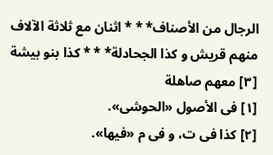الرجال من الأصناف* * * اثنان مع ثلاثة الآلاف
منهم قريش و كذا الجحادلة* * * كذا بنو بيشة [٣] معهم صاهلة
[١] فى الأصول «الحوشى».
[٢] كذا فى ت، و فى م «فيها».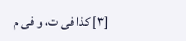[٣] كذا فى ت، و فى م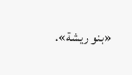«بنو ريشة».